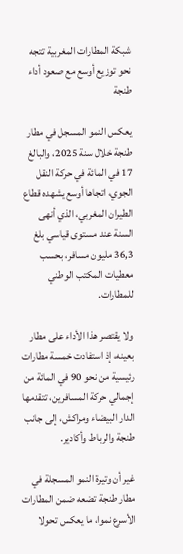شبكة المطارات المغربية تتجه نحو توزيع أوسع مع صعود أداء طنجة

يعكس النمو المسجل في مطار طنجة خلال سنة 2025، والبالغ 17 في المائة في حركة النقل الجوي، اتجاها أوسع يشهده قطاع الطيران المغربي، الذي أنهى السنة عند مستوى قياسي بلغ 36,3 مليون مسافر، بحسب معطيات المكتب الوطني للمطارات.

ولا يقتصر هذا الأداء على مطار بعينه، إذ استفادت خمسة مطارات رئيسية من نحو 90 في المائة من إجمالي حركة المسافرين، تتقدمها الدار البيضاء ومراكش، إلى جانب طنجة والرباط وأكادير.

غير أن وتيرة النمو المسجلة في مطار طنجة تضعه ضمن المطارات الأسرع نموا، ما يعكس تحولا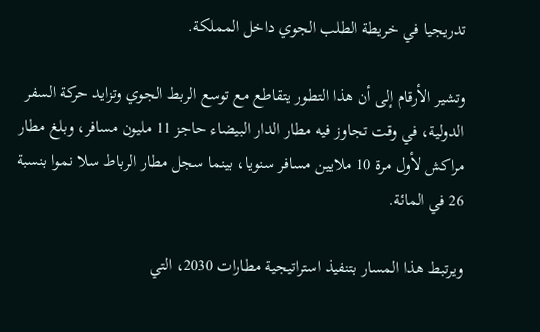تدريجيا في خريطة الطلب الجوي داخل المملكة.

وتشير الأرقام إلى أن هذا التطور يتقاطع مع توسع الربط الجوي وتزايد حركة السفر الدولية، في وقت تجاوز فيه مطار الدار البيضاء حاجز 11 مليون مسافر، وبلغ مطار مراكش لأول مرة 10 ملايين مسافر سنويا، بينما سجل مطار الرباط سلا نموا بنسبة 26 في المائة.

ويرتبط هذا المسار بتنفيذ استراتيجية مطارات 2030، التي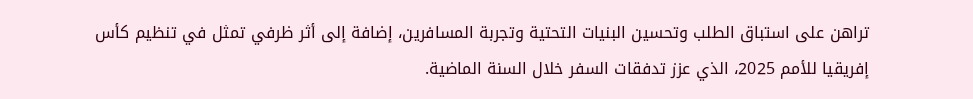تراهن على استباق الطلب وتحسين البنيات التحتية وتجربة المسافرين، إضافة إلى أثر ظرفي تمثل في تنظيم كأس إفريقيا للأمم 2025، الذي عزز تدفقات السفر خلال السنة الماضية.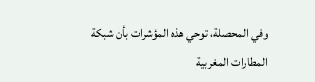وفي المحصلة، توحي هذه المؤشرات بأن شبكة المطارات المغربية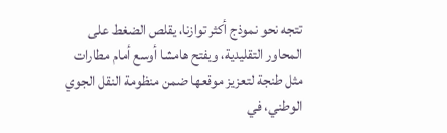تتجه نحو نموذج أكثر توازنا، يقلص الضغط على المحاور التقليدية، ويفتح هامشا أوسع أمام مطارات مثل طنجة لتعزيز موقعها ضمن منظومة النقل الجوي الوطني، في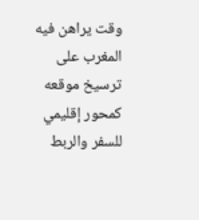وقت يراهن فيه المغرب على ترسيخ موقعه كمحور إقليمي للسفر والربط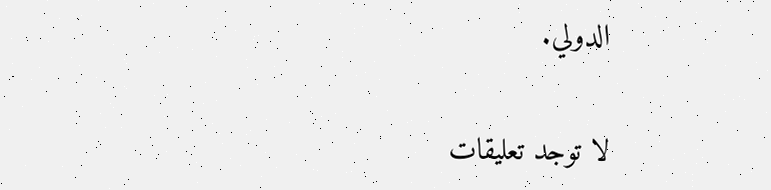الدولي.

لا توجد تعليقات